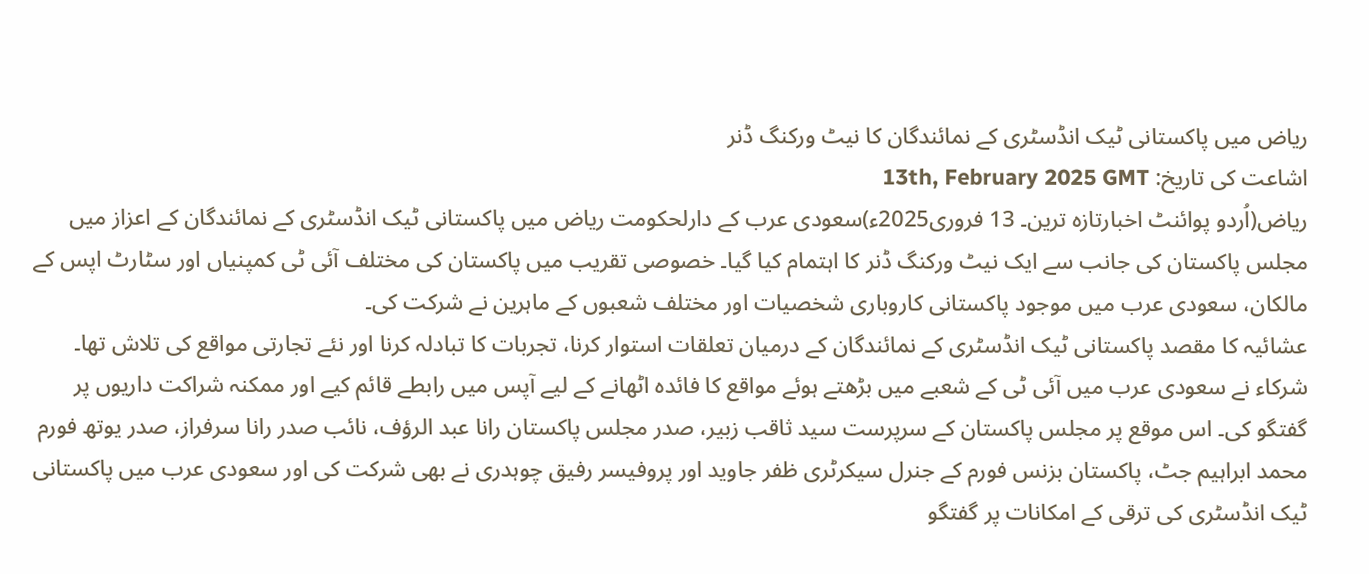ریاض میں پاکستانی ٹیک انڈسٹری کے نمائندگان کا نیٹ ورکنگ ڈنر
اشاعت کی تاریخ: 13th, February 2025 GMT
ریاض(اُردو پوائنٹ اخبارتازہ ترین۔ 13 فروری2025ء)سعودی عرب کے دارلحکومت ریاض میں پاکستانی ٹیک انڈسٹری کے نمائندگان کے اعزاز میں مجلس پاکستان کی جانب سے ایک نیٹ ورکنگ ڈنر کا اہتمام کیا گیا۔ خصوصی تقریب میں پاکستان کی مختلف آئی ٹی کمپنیاں اور سٹارٹ اپس کے مالکان، سعودی عرب میں موجود پاکستانی کاروباری شخصیات اور مختلف شعبوں کے ماہرین نے شرکت کی۔
عشائیہ کا مقصد پاکستانی ٹیک انڈسٹری کے نمائندگان کے درمیان تعلقات استوار کرنا، تجربات کا تبادلہ کرنا اور نئے تجارتی مواقع کی تلاش تھا۔ شرکاء نے سعودی عرب میں آئی ٹی کے شعبے میں بڑھتے ہوئے مواقع کا فائدہ اٹھانے کے لیے آپس میں رابطے قائم کیے اور ممکنہ شراکت داریوں پر گفتگو کی۔ اس موقع پر مجلس پاکستان کے سرپرست سید ثاقب زبیر، صدر مجلس پاکستان رانا عبد الرؤف، نائب صدر رانا سرفراز، صدر یوتھ فورم محمد ابراہیم جٹ، پاکستان بزنس فورم کے جنرل سیکرٹری ظفر جاوید اور پروفیسر رفیق چوہدری نے بھی شرکت کی اور سعودی عرب میں پاکستانی ٹیک انڈسٹری کی ترقی کے امکانات پر گفتگو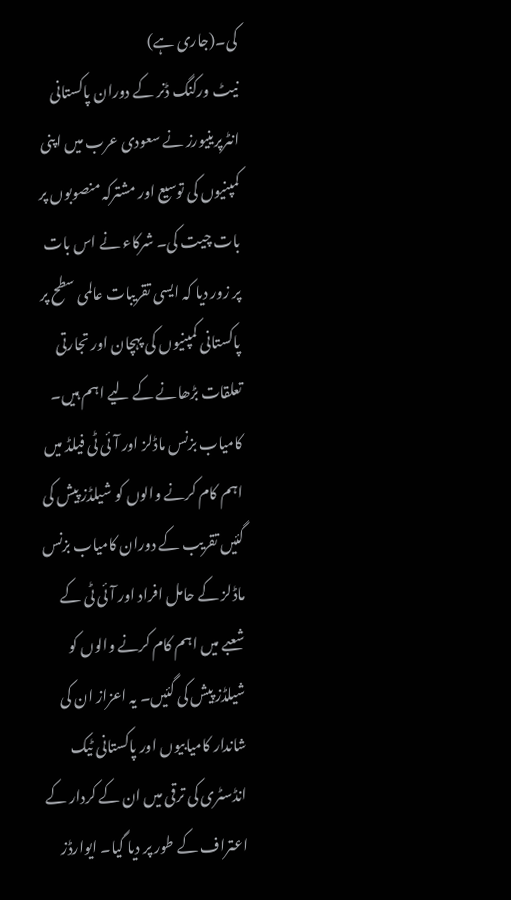کی۔(جاری ہے)
نیٹ ورکنگ ڈنر کے دوران پاکستانی انٹرپرینیورز نے سعودی عرب میں اپنی کمپنیوں کی توسیع اور مشترکہ منصوبوں پر بات چیت کی۔ شرکاء نے اس بات پر زور دیا کہ ایسی تقریبات عالمی سطح پر پاکستانی کمپنیوں کی پہچان اور تجارتی تعلقات بڑھانے کے لیے اہم ہیں۔ کامیاب بزنس ماڈلز اور آئی ٹی فیلڈ میں اہم کام کرنے والوں کو شیلڈز پیش کی گئیں تقریب کے دوران کامیاب بزنس ماڈلز کے حامل افراد اور آئی ٹی کے شعبے میں اہم کام کرنے والوں کو شیلڈز پیش کی گئیں۔ یہ اعزاز ان کی شاندار کامیابیوں اور پاکستانی ٹیک انڈسٹری کی ترقی میں ان کے کردار کے اعتراف کے طور پر دیا گیا۔ ایوارڈز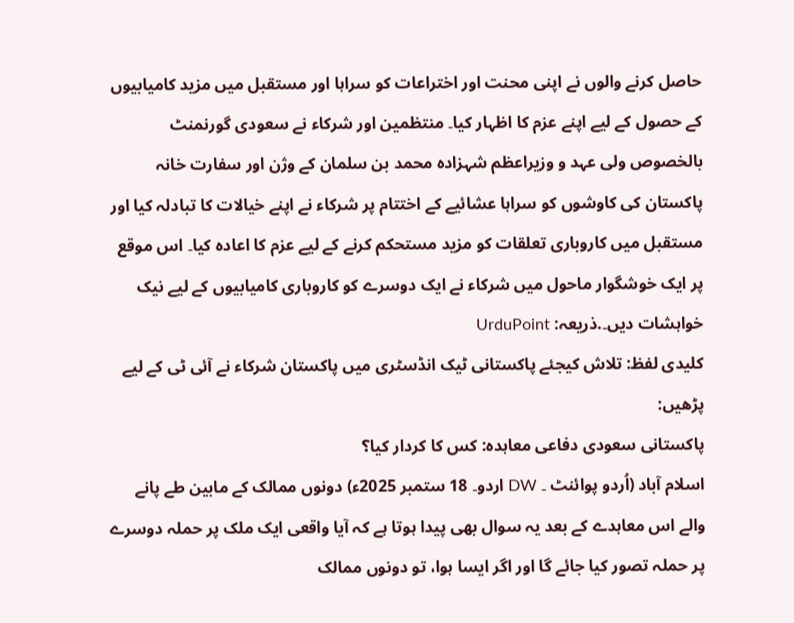حاصل کرنے والوں نے اپنی محنت اور اختراعات کو سراہا اور مستقبل میں مزید کامیابیوں کے حصول کے لیے اپنے عزم کا اظہار کیا۔ منتظمین اور شرکاء نے سعودی گورنمنٹ بالخصوص ولی عہد و وزیراعظم شہزادہ محمد بن سلمان کے وژن اور سفارت خانہ پاکستان کی کاوشوں کو سراہا عشائیے کے اختتام پر شرکاء نے اپنے خیالات کا تبادلہ کیا اور مستقبل میں کاروباری تعلقات کو مزید مستحکم کرنے کے لیے عزم کا اعادہ کیا۔ اس موقع پر ایک خوشگوار ماحول میں شرکاء نے ایک دوسرے کو کاروباری کامیابیوں کے لیے نیک خواہشات دیں۔.ذریعہ: UrduPoint
کلیدی لفظ: تلاش کیجئے پاکستانی ٹیک انڈسٹری میں پاکستان شرکاء نے آئی ٹی کے لیے
پڑھیں:
پاکستانی سعودی دفاعی معاہدہ: کس کا کردار کیا؟
اسلام آباد (اُردو پوائنٹ ۔ DW اردو۔ 18 ستمبر 2025ء) دونوں ممالک کے مابین طے پانے والے اس معاہدے کے بعد یہ سوال بھی پیدا ہوتا ہے کہ آیا واقعی ایک ملک پر حملہ دوسرے پر حملہ تصور کیا جائے گا اور اگر ایسا ہوا، تو دونوں ممالک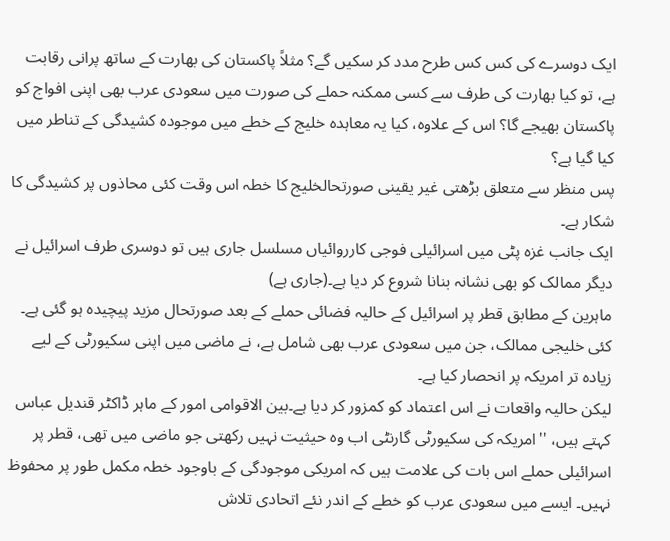ایک دوسرے کی کس کس طرح مدد کر سکیں گے؟ مثلاً پاکستان کی بھارت کے ساتھ پرانی رقابت ہے، تو کیا بھارت کی طرف سے کسی ممکنہ حملے کی صورت میں سعودی عرب بھی اپنی افواج کو پاکستان بھیجے گا؟ اس کے علاوہ، کیا یہ معاہدہ خلیج کے خطے میں موجودہ کشیدگی کے تناطر میں کیا گیا ہے؟
پس منظر سے متعلق بڑھتی غیر یقینی صورتحالخلیج کا خطہ اس وقت کئی محاذوں پر کشیدگی کا شکار ہے۔
ایک جانب غزہ پٹی میں اسرائیلی فوجی کارروائیاں مسلسل جاری ہیں تو دوسری طرف اسرائیل نے دیگر ممالک کو بھی نشانہ بنانا شروع کر دیا ہے۔(جاری ہے)
ماہرین کے مطابق قطر پر اسرائیل کے حالیہ فضائی حملے کے بعد صورتحال مزید پیچیدہ ہو گئی ہے۔ کئی خلیجی ممالک، جن میں سعودی عرب بھی شامل ہے، نے ماضی میں اپنی سکیورٹی کے لیے زیادہ تر امریکہ پر انحصار کیا ہے۔
لیکن حالیہ واقعات نے اس اعتماد کو کمزور کر دیا ہے۔بین الاقوامی امور کے ماہر ڈاکٹر قندیل عباس کہتے ہیں، ''امریکہ کی سکیورٹی گارنٹی اب وہ حیثیت نہیں رکھتی جو ماضی میں تھی، قطر پر اسرائیلی حملے اس بات کی علامت ہیں کہ امریکی موجودگی کے باوجود خطہ مکمل طور پر محفوظ نہیں۔ ایسے میں سعودی عرب کو خطے کے اندر نئے اتحادی تلاش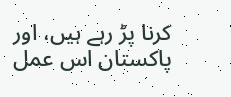کرنا پڑ رہے ہیں، اور پاکستان اس عمل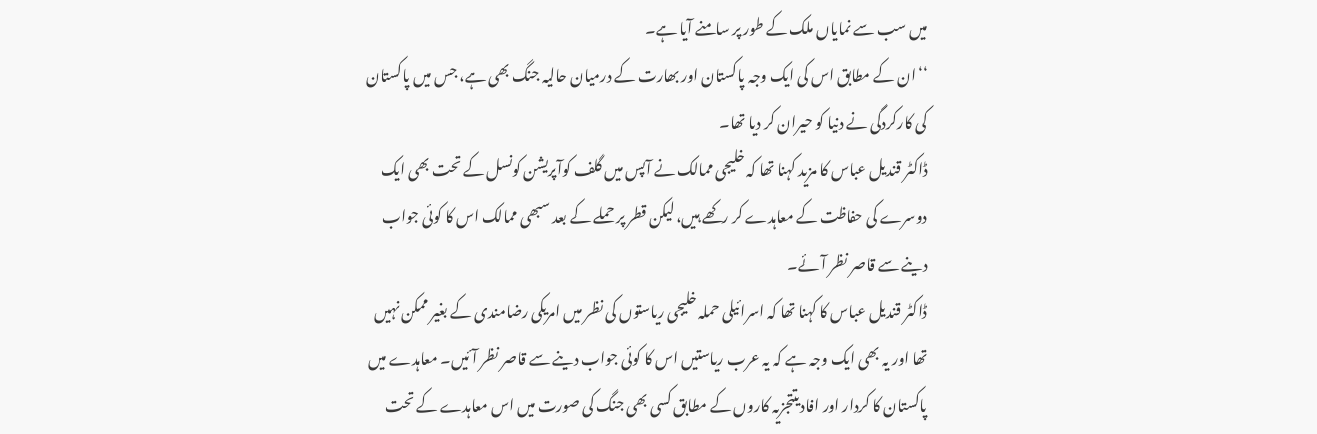میں سب سے نمایاں ملک کے طور پر سامنے آیا ہے۔
‘‘ان کے مطابق اس کی ایک وجہ پاکستان اور بھارت کے درمیان حالیہ جنگ بھی ہے، جس میں پاکستان کی کارکردگی نے دنیا کو حیران کر دیا تھا۔
ڈاکٹر قندیل عباس کا مزید کہنا تھا کہ خلیجی ممالک نے آپس میں گلف کوآپریشن کونسل کے تحت بھی ایک دوسرے کی حفاظت کے معاہدے کر رکھے ہیں، لیکن قطر پر حملے کے بعد سبھی ممالک اس کا کوئی جواب دینے سے قاصر نظر آئے۔
ڈاکٹر قندیل عباس کا کہنا تھا کہ اسرائیلی حملہ خلیجی ریاستوں کی نظر میں امریکی رضامندی کے بغیر ممکن نہیں تھا اور یہ بھی ایک وجہ ہے کہ یہ عرب ریاستیں اس کا کوئی جواب دینے سے قاصر نظر آئیں۔ معاہدے میں پاکستان کا کردار اور افادیتتجزیہ کاروں کے مطابق کسی بھی جنگ کی صورت میں اس معاہدے کے تحت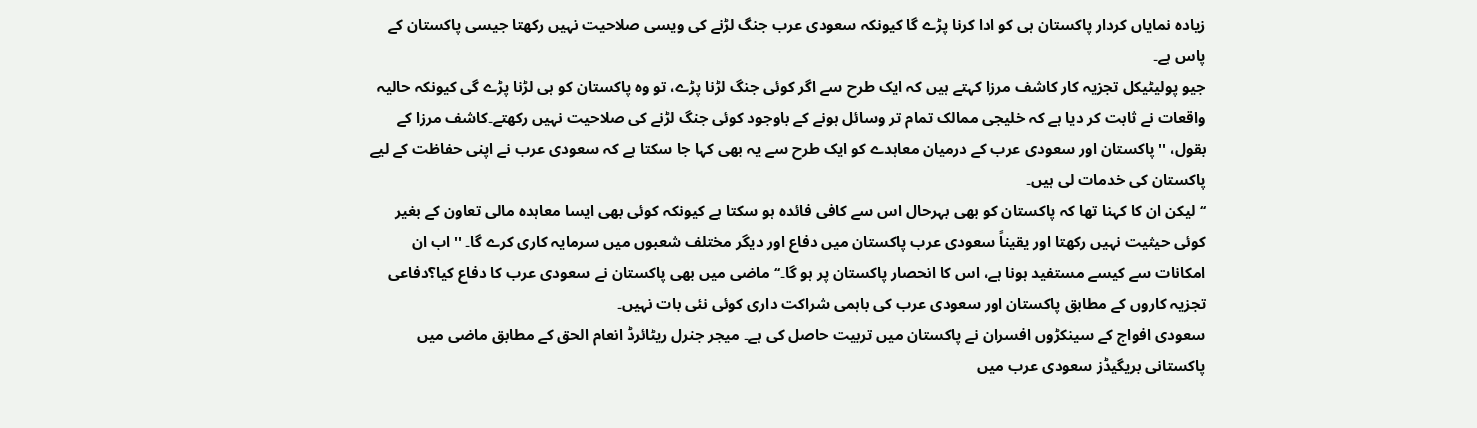زیادہ نمایاں کردار پاکستان ہی کو ادا کرنا پڑے گا کیونکہ سعودی عرب جنگ لڑنے کی ویسی صلاحیت نہیں رکھتا جیسی پاکستان کے پاس ہے۔
جیو پولیٹیکل تجزیہ کار کاشف مرزا کہتے ہیں کہ ایک طرح سے اگر کوئی جنگ لڑنا پڑے، تو وہ پاکستان کو ہی لڑنا پڑے گی کیونکہ حالیہ واقعات نے ثابت کر دیا ہے کہ خلیجی ممالک تمام تر وسائل ہونے کے باوجود کوئی جنگ لڑنے کی صلاحیت نہیں رکھتے۔کاشف مرزا کے بقول، ''پاکستان اور سعودی عرب کے درمیان معاہدے کو ایک طرح سے یہ بھی کہا جا سکتا ہے کہ سعودی عرب نے اپنی حفاظت کے لیے پاکستان کی خدمات لی ہیں۔
‘‘ لیکن ان کا کہنا تھا کہ پاکستان کو بھی بہرحال اس سے کافی فائدہ ہو سکتا ہے کیونکہ کوئی بھی ایسا معاہدہ مالی تعاون کے بغیر کوئی حیثیت نہیں رکھتا اور یقیناً سعودی عرب پاکستان میں دفاع اور دیگر مختلف شعبوں میں سرمایہ کاری کرے گا۔ ''اب ان امکانات سے کیسے مستفید ہونا ہے، اس کا انحصار پاکستان پر ہو گا۔‘‘ ماضی میں بھی پاکستان نے سعودی عرب کا دفاع کیا؟دفاعی تجزیہ کاروں کے مطابق پاکستان اور سعودی عرب کی باہمی شراکت داری کوئی نئی بات نہیں۔
سعودی افواج کے سینکڑوں افسران نے پاکستان میں تربیت حاصل کی ہے۔ میجر جنرل ریٹائرڈ انعام الحق کے مطابق ماضی میں پاکستانی بریگیڈز سعودی عرب میں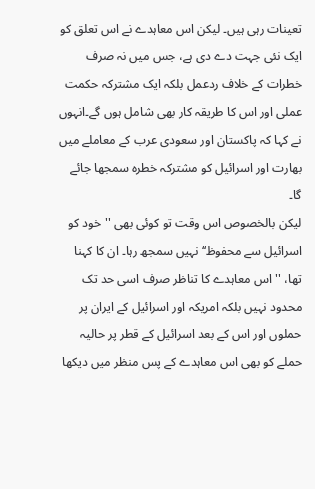تعینات رہی ہیں۔ لیکن اس معاہدے نے اس تعلق کو ایک نئی جہت دے دی ہے، جس میں نہ صرف خطرات کے خلاف ردعمل بلکہ ایک مشترکہ حکمت عملی اور اس کا طریقہ کار بھی شامل ہوں گے۔انہوں نے کہا کہ پاکستان اور سعودی عرب کے معاملے میں بھارت اور اسرائیل کو مشترکہ خطرہ سمجھا جائے گا۔
لیکن بالخصوص اس وقت تو کوئی بھی ''خود کو اسرائیل سے محفوظ‘‘ نہیں سمجھ رہا۔ ان کا کہنا تھا، ''اس معاہدے کا تناظر صرف اسی حد تک محدود نہیں بلکہ امریکہ اور اسرائیل کے ایران پر حملوں اور اس کے بعد اسرائیل کے قطر پر حالیہ حملے کو بھی اس معاہدے کے پس منظر میں دیکھا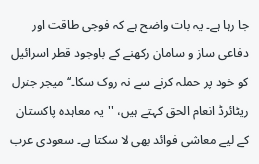جا رہا ہے۔ یہ بات واضح ہے کہ فوجی طاقت اور دفاعی ساز و سامان رکھنے کے باوجود قطر اسرائیل کو خود پر حملہ کرنے سے نہ روک سکا۔‘‘میجر جنرل ریٹائرڈ انعام الحق کہتے ہیں، ''یہ معاہدہ پاکستان کے لیے معاشی فوائد بھی لا سکتا ہے۔ سعودی عرب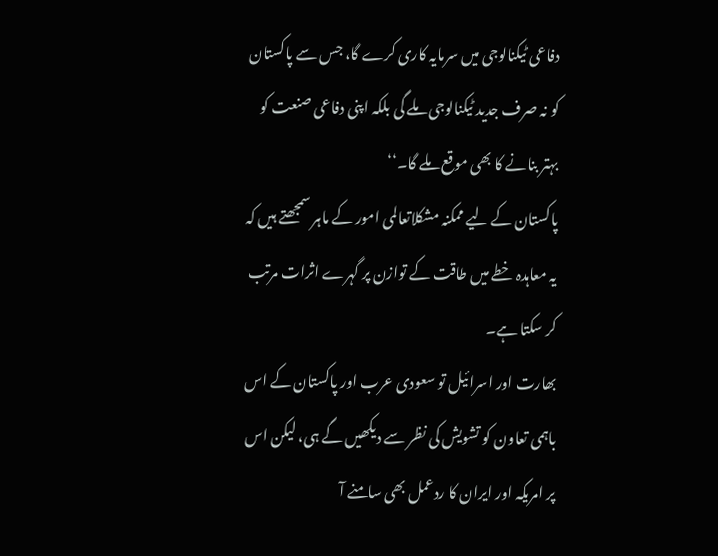دفاعی ٹیکنالوجی میں سرمایہ کاری کرے گا، جس سے پاکستان کو نہ صرف جدید ٹیکنالوجی ملے گی بلکہ اپنی دفاعی صنعت کو بہتر بنانے کا بھی موقع ملے گا۔‘‘
پاکستان کے لیے ممکنہ مشکلاتعالمی امور کے ماہر سمجھتے ہیں کہ یہ معاہدہ خطے میں طاقت کے توازن پر گہرے اثرات مرتب کر سکتا ہے۔
بھارت اور اسرائیل تو سعودی عرب اور پاکستان کے اس باہمی تعاون کو تشویش کی نظر سے دیکھیں گے ہی، لیکن اس پر امریکہ اور ایران کا ردعمل بھی سامنے آ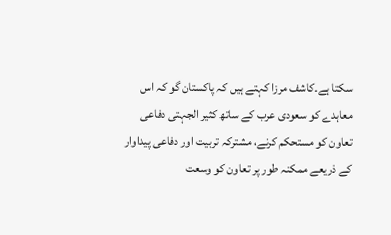سکتا ہے۔کاشف مرزا کہتے ہیں کہ پاکستان گو کہ اس معاہدے کو سعودی عرب کے ساتھ کثیر الجہتی دفاعی تعاون کو مستحکم کرنے، مشترکہ تربیت اور دفاعی پیداوار کے ذریعے ممکنہ طور پر تعاون کو وسعت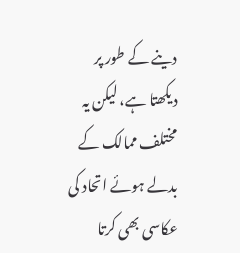دینے کے طور پر دیکھتا ہے، لیکن یہ مختلف ممالک کے بدلے ہوئے اتحاد کی عکاسی بھی کرتا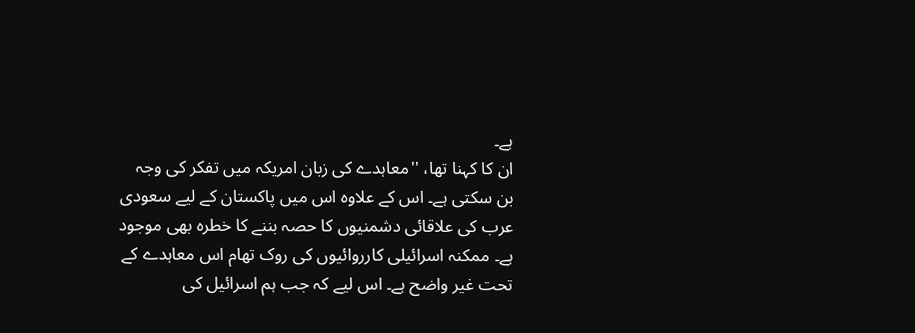ہے۔
ان کا کہنا تھا، ''معاہدے کی زبان امریکہ میں تفکر کی وجہ بن سکتی ہے۔ اس کے علاوہ اس میں پاکستان کے لیے سعودی عرب کی علاقائی دشمنیوں کا حصہ بننے کا خطرہ بھی موجود ہے۔ ممکنہ اسرائیلی کارروائیوں کی روک تھام اس معاہدے کے تحت غیر واضح ہے۔ اس لیے کہ جب ہم اسرائیل کی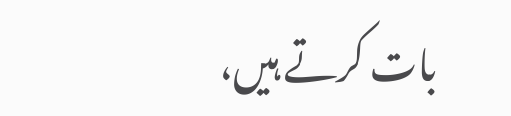بات کرتے ہیں،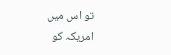تو اس میں امریکہ کو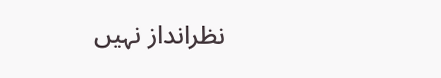نظرانداز نہیں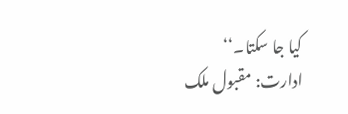کیا جا سکتا۔‘‘
ادارت: مقبول ملک